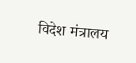विदेश मंत्रालय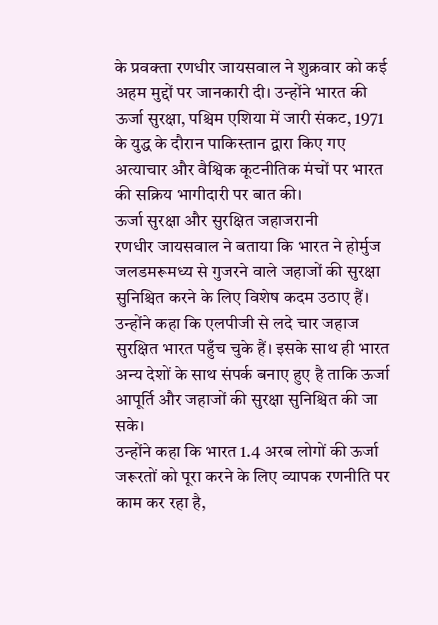के प्रवक्ता रणधीर जायसवाल ने शुक्रवार को कई अहम मुद्दों पर जानकारी दी। उन्होंने भारत की ऊर्जा सुरक्षा, पश्चिम एशिया में जारी संकट, 1971 के युद्ध के दौरान पाकिस्तान द्वारा किए गए अत्याचार और वैश्विक कूटनीतिक मंचों पर भारत की सक्रिय भागीदारी पर बात की।
ऊर्जा सुरक्षा और सुरक्षित जहाजरानी
रणधीर जायसवाल ने बताया कि भारत ने होर्मुज जलडमरूमध्य से गुजरने वाले जहाजों की सुरक्षा सुनिश्चित करने के लिए विशेष कदम उठाए हैं। उन्होंने कहा कि एलपीजी से लदे चार जहाज सुरक्षित भारत पहुँच चुके हैं। इसके साथ ही भारत अन्य देशों के साथ संपर्क बनाए हुए है ताकि ऊर्जा आपूर्ति और जहाजों की सुरक्षा सुनिश्चित की जा सके।
उन्होंने कहा कि भारत 1.4 अरब लोगों की ऊर्जा जरूरतों को पूरा करने के लिए व्यापक रणनीति पर काम कर रहा है,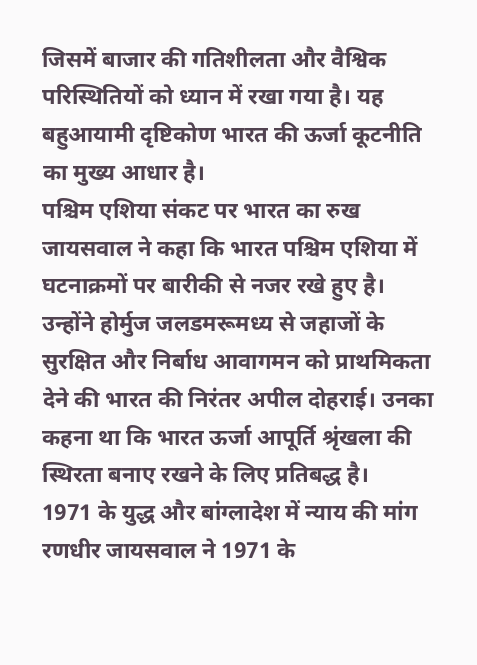जिसमें बाजार की गतिशीलता और वैश्विक परिस्थितियों को ध्यान में रखा गया है। यह बहुआयामी दृष्टिकोण भारत की ऊर्जा कूटनीति का मुख्य आधार है।
पश्चिम एशिया संकट पर भारत का रुख
जायसवाल ने कहा कि भारत पश्चिम एशिया में घटनाक्रमों पर बारीकी से नजर रखे हुए है। उन्होंने होर्मुज जलडमरूमध्य से जहाजों के सुरक्षित और निर्बाध आवागमन को प्राथमिकता देने की भारत की निरंतर अपील दोहराई। उनका कहना था कि भारत ऊर्जा आपूर्ति श्रृंखला की स्थिरता बनाए रखने के लिए प्रतिबद्ध है।
1971 के युद्ध और बांग्लादेश में न्याय की मांग
रणधीर जायसवाल ने 1971 के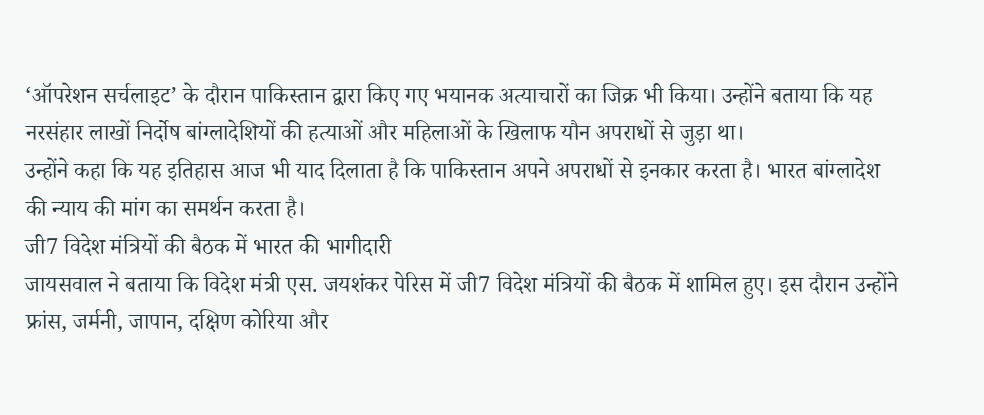‘ऑपरेशन सर्चलाइट’ के दौरान पाकिस्तान द्वारा किए गए भयानक अत्याचारों का जिक्र भी किया। उन्होंने बताया कि यह नरसंहार लाखों निर्दोष बांग्लादेशियों की हत्याओं और महिलाओं के खिलाफ यौन अपराधों से जुड़ा था।
उन्होंने कहा कि यह इतिहास आज भी याद दिलाता है कि पाकिस्तान अपने अपराधों से इनकार करता है। भारत बांग्लादेश की न्याय की मांग का समर्थन करता है।
जी7 विदेश मंत्रियों की बैठक में भारत की भागीदारी
जायसवाल ने बताया कि विदेश मंत्री एस. जयशंकर पेरिस में जी7 विदेश मंत्रियों की बैठक में शामिल हुए। इस दौरान उन्होंने फ्रांस, जर्मनी, जापान, दक्षिण कोरिया और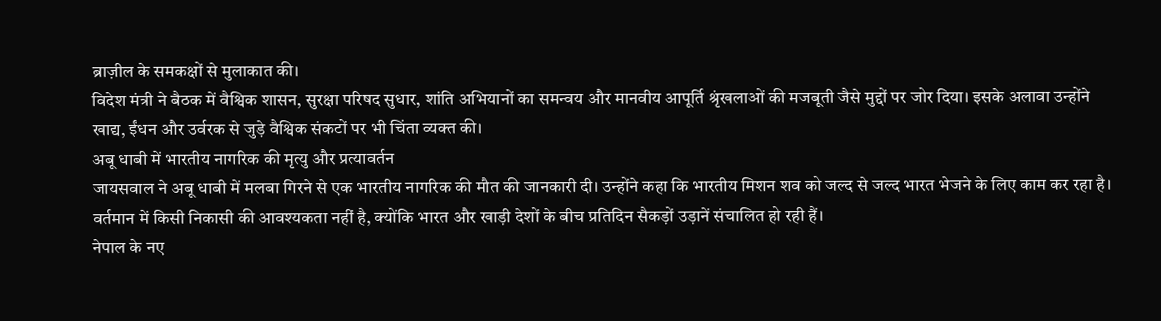ब्राज़ील के समकक्षों से मुलाकात की।
विदेश मंत्री ने बैठक में वैश्विक शासन, सुरक्षा परिषद सुधार, शांति अभियानों का समन्वय और मानवीय आपूर्ति श्रृंखलाओं की मजबूती जैसे मुद्दों पर जोर दिया। इसके अलावा उन्होंने खाद्य, ईंधन और उर्वरक से जुड़े वैश्विक संकटों पर भी चिंता व्यक्त की।
अबू धाबी में भारतीय नागरिक की मृत्यु और प्रत्यावर्तन
जायसवाल ने अबू धाबी में मलबा गिरने से एक भारतीय नागरिक की मौत की जानकारी दी। उन्होंने कहा कि भारतीय मिशन शव को जल्द से जल्द भारत भेजने के लिए काम कर रहा है। वर्तमान में किसी निकासी की आवश्यकता नहीं है, क्योंकि भारत और खाड़ी देशों के बीच प्रतिदिन सैकड़ों उड़ानें संचालित हो रही हैं।
नेपाल के नए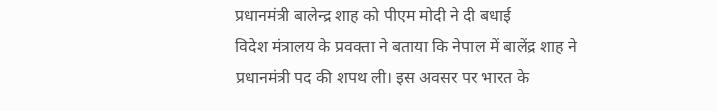प्रधानमंत्री बालेन्द्र शाह को पीएम मोदी ने दी बधाई
विदेश मंत्रालय के प्रवक्ता ने बताया कि नेपाल में बालेंद्र शाह ने प्रधानमंत्री पद की शपथ ली। इस अवसर पर भारत के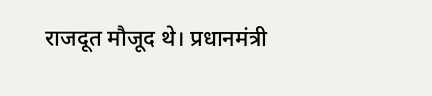राजदूत मौजूद थे। प्रधानमंत्री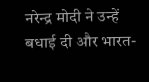नरेन्द्र मोदी ने उन्हें बधाई दी और भारत-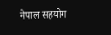नेपाल सहयोग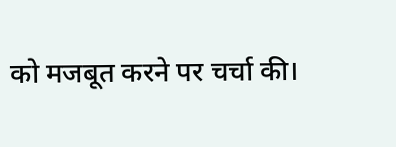को मजबूत करने पर चर्चा की।